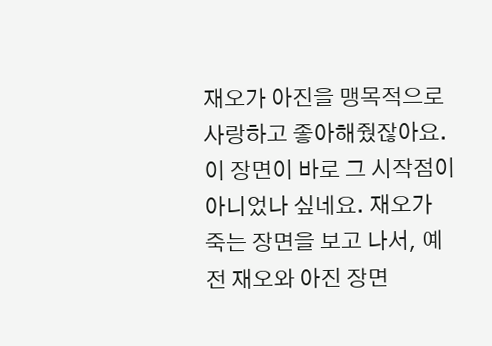재오가 아진을 맹목적으로 사랑하고 좋아해줬잖아요. 이 장면이 바로 그 시작점이 아니었나 싶네요. 재오가 죽는 장면을 보고 나서, 예전 재오와 아진 장면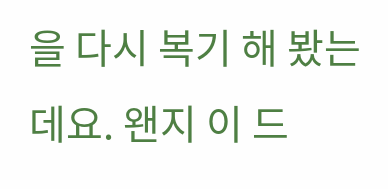을 다시 복기 해 봤는데요. 왠지 이 드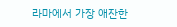라마에서 가장 애잔한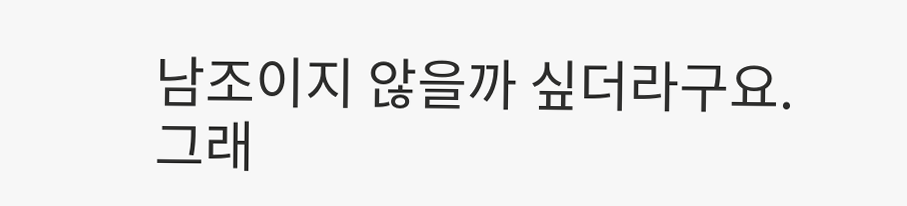남조이지 않을까 싶더라구요. 그래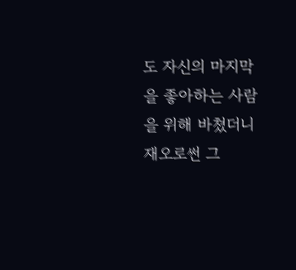도 자신의 마지막을 좋아하는 사람을 위해 바쳤더니 재오로썬 그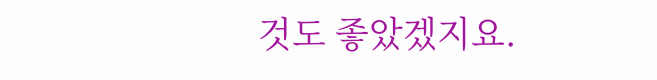것도 좋았겠지요.